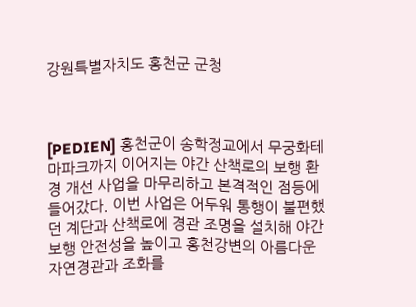강원특별자치도 홍천군 군청



[PEDIEN] 홍천군이 송학정교에서 무궁화테마파크까지 이어지는 야간 산책로의 보행 환경 개선 사업을 마무리하고 본격적인 점등에 들어갔다. 이번 사업은 어두워 통행이 불편했던 계단과 산책로에 경관 조명을 설치해 야간 보행 안전성을 높이고 홍천강변의 아름다운 자연경관과 조화를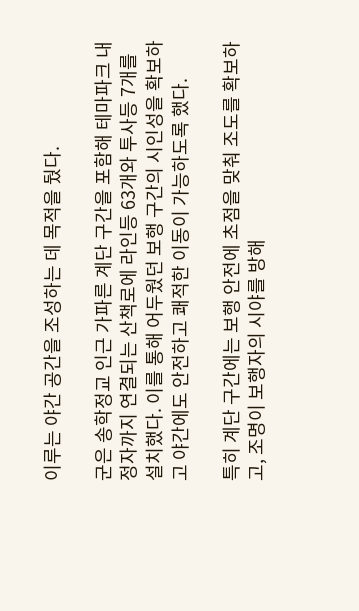이루는 야간 공간을 조성하는 데 목적을 뒀다.

군은 송학정교 인근 가파른 계단 구간을 포함해 테마파크 내 정자까지 연결되는 산책로에 라인등 63개와 투사등 7개를 설치했다. 이를 통해 어두웠던 보행 구간의 시인성을 확보하고 야간에도 안전하고 쾌적한 이동이 가능하도록 했다.

특히 계단 구간에는 보행 안전에 초점을 맞춰 조도를 확보하고, 조명이 보행자의 시야를 방해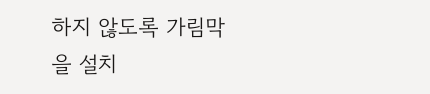하지 않도록 가림막을 설치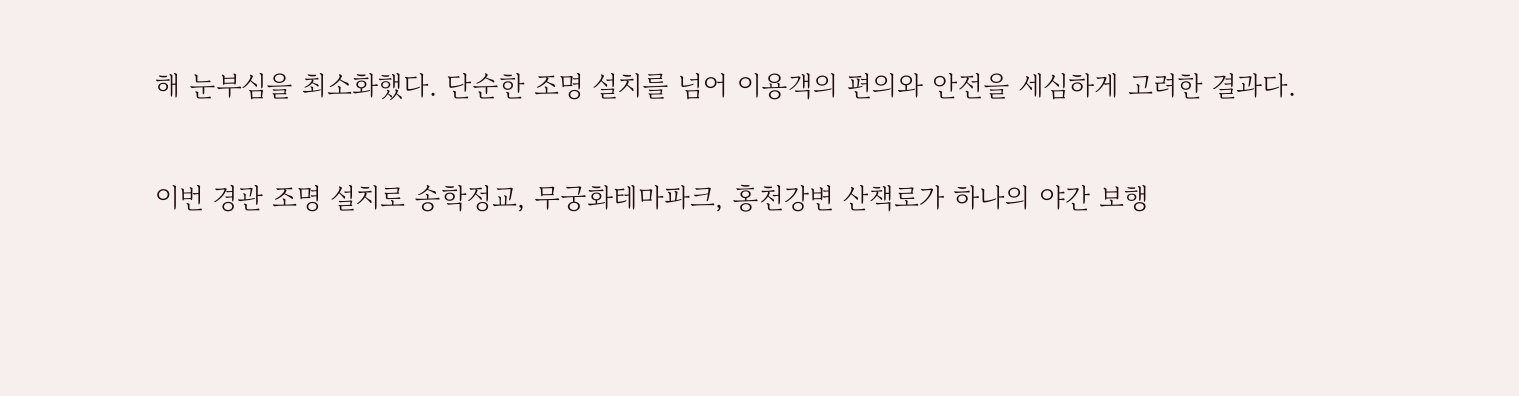해 눈부심을 최소화했다. 단순한 조명 설치를 넘어 이용객의 편의와 안전을 세심하게 고려한 결과다.

이번 경관 조명 설치로 송학정교, 무궁화테마파크, 홍천강변 산책로가 하나의 야간 보행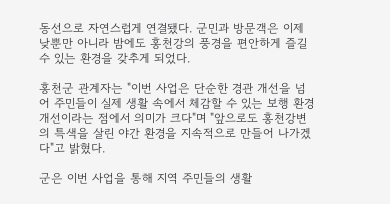동선으로 자연스럽게 연결됐다. 군민과 방문객은 이제 낮뿐만 아니라 밤에도 홍천강의 풍경을 편안하게 즐길 수 있는 환경을 갖추게 되었다.

홍천군 관계자는 "이번 사업은 단순한 경관 개선을 넘어 주민들이 실제 생활 속에서 체감할 수 있는 보행 환경 개선이라는 점에서 의미가 크다"며 "앞으로도 홍천강변의 특색을 살린 야간 환경을 지속적으로 만들어 나가겠다"고 밝혔다.

군은 이번 사업을 통해 지역 주민들의 생활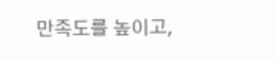만족도를 높이고,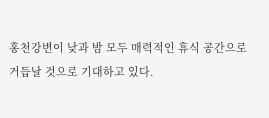홍천강변이 낮과 밤 모두 매력적인 휴식 공간으로 거듭날 것으로 기대하고 있다.